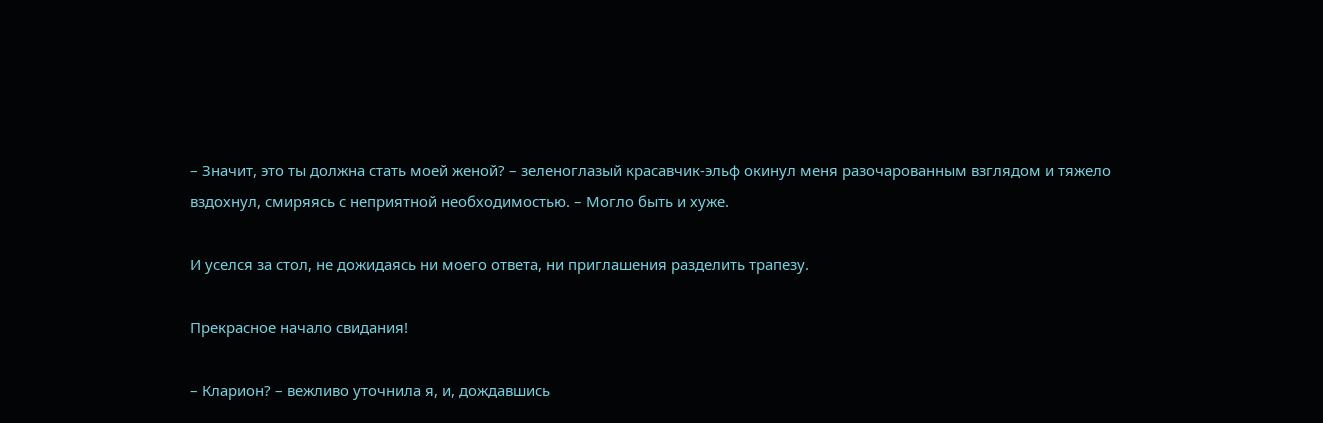– Значит, это ты должна стать моей женой? – зеленоглазый красавчик-эльф окинул меня разочарованным взглядом и тяжело вздохнул, смиряясь с неприятной необходимостью. – Могло быть и хуже.

И уселся за стол, не дожидаясь ни моего ответа, ни приглашения разделить трапезу.

Прекрасное начало свидания!

– Кларион? – вежливо уточнила я, и, дождавшись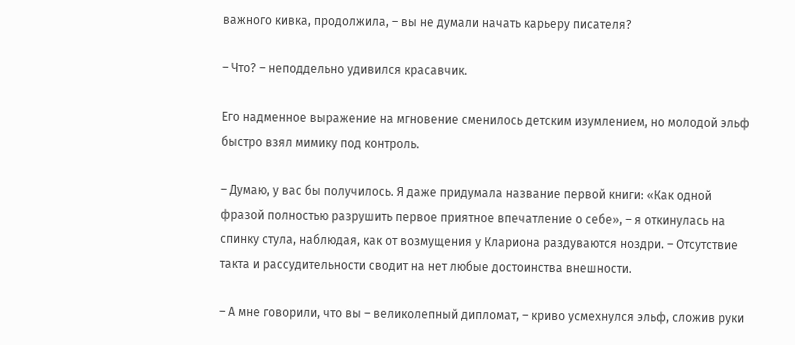важного кивка, продолжила, – вы не думали начать карьеру писателя?

– Что? – неподдельно удивился красавчик.

Его надменное выражение на мгновение сменилось детским изумлением, но молодой эльф быстро взял мимику под контроль.

– Думаю, у вас бы получилось. Я даже придумала название первой книги: «Как одной фразой полностью разрушить первое приятное впечатление о себе», – я откинулась на спинку стула, наблюдая, как от возмущения у Клариона раздуваются ноздри. – Отсутствие такта и рассудительности сводит на нет любые достоинства внешности.

– А мне говорили, что вы – великолепный дипломат, – криво усмехнулся эльф, сложив руки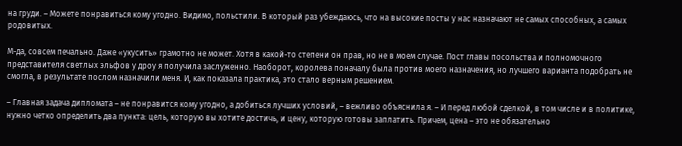на груди. – Можете понравиться кому угодно. Видимо, польстили. В который раз убеждаюсь, что на высокие посты у нас назначают не самых способных, а самых родовитых.

М-да, совсем печально. Даже «укусить» грамотно не может. Хотя в какой-то степени он прав, но не в моем случае. Пост главы посольства и полномочного представителя светлых эльфов у дроу я получила заслуженно. Наоборот, королева поначалу была против моего назначения, но лучшего варианта подобрать не смогла, в результате послом назначили меня. И, как показала практика, это стало верным решением.

– Главная задача дипломата – не понравится кому угодно, а добиться лучших условий, – вежливо объяснила я. – И перед любой сделкой, в том числе и в политике, нужно четко определить два пункта: цель, которую вы хотите достичь, и цену, которую готовы заплатить. Причем, цена – это не обязательно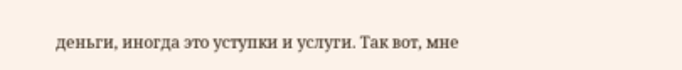деньги, иногда это уступки и услуги. Так вот, мне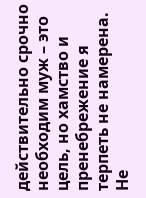действительно срочно необходим муж – это цель, но хамство и пренебрежение я терпеть не намерена. Не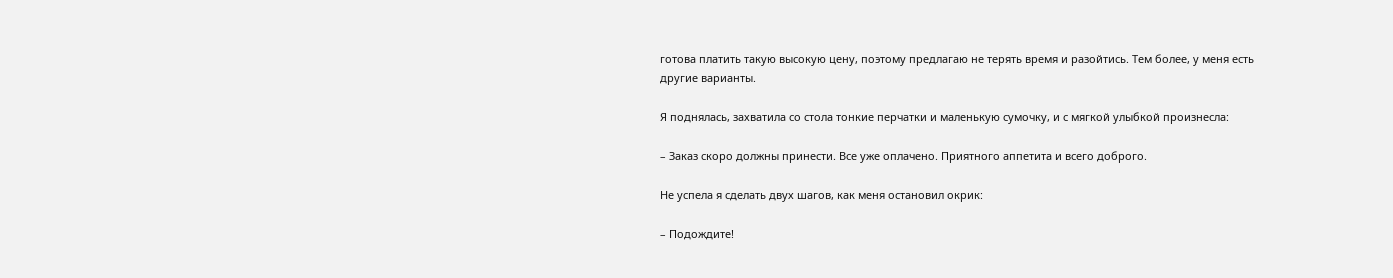готова платить такую высокую цену, поэтому предлагаю не терять время и разойтись. Тем более, у меня есть другие варианты.

Я поднялась, захватила со стола тонкие перчатки и маленькую сумочку, и с мягкой улыбкой произнесла:

– Заказ скоро должны принести. Все уже оплачено. Приятного аппетита и всего доброго.

Не успела я сделать двух шагов, как меня остановил окрик:

– Подождите!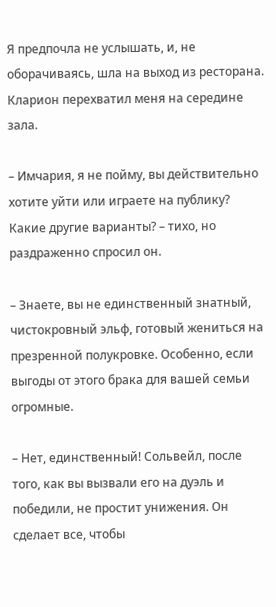Я предпочла не услышать, и, не оборачиваясь, шла на выход из ресторана. Кларион перехватил меня на середине зала.

– Имчария, я не пойму, вы действительно хотите уйти или играете на публику? Какие другие варианты? – тихо, но раздраженно спросил он.

– Знаете, вы не единственный знатный, чистокровный эльф, готовый жениться на презренной полукровке. Особенно, если выгоды от этого брака для вашей семьи огромные.

– Нет, единственный! Сольвейл, после того, как вы вызвали его на дуэль и победили, не простит унижения. Он сделает все, чтобы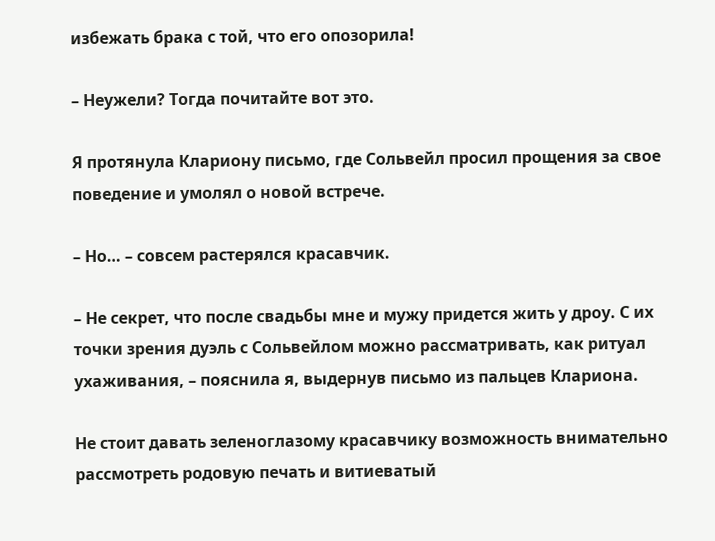избежать брака с той, что его опозорила!

– Неужели? Тогда почитайте вот это.

Я протянула Клариону письмо, где Сольвейл просил прощения за свое поведение и умолял о новой встрече.

– Но… – совсем растерялся красавчик.

– Не секрет, что после свадьбы мне и мужу придется жить у дроу. С их точки зрения дуэль с Сольвейлом можно рассматривать, как ритуал ухаживания, – пояснила я, выдернув письмо из пальцев Клариона.

Не стоит давать зеленоглазому красавчику возможность внимательно рассмотреть родовую печать и витиеватый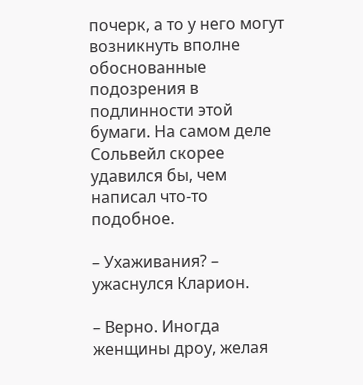почерк, а то у него могут возникнуть вполне обоснованные подозрения в подлинности этой бумаги. На самом деле Сольвейл скорее удавился бы, чем написал что-то подобное.

– Ухаживания? – ужаснулся Кларион.

– Верно. Иногда женщины дроу, желая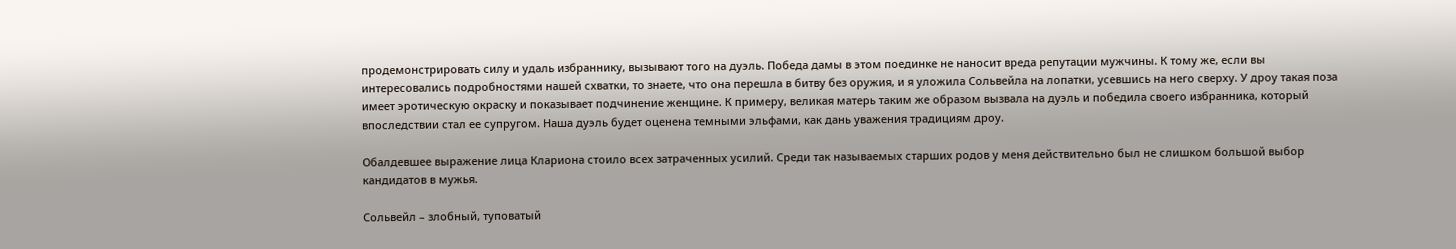продемонстрировать силу и удаль избраннику, вызывают того на дуэль. Победа дамы в этом поединке не наносит вреда репутации мужчины. К тому же, если вы интересовались подробностями нашей схватки, то знаете, что она перешла в битву без оружия, и я уложила Сольвейла на лопатки, усевшись на него сверху. У дроу такая поза имеет эротическую окраску и показывает подчинение женщине. К примеру, великая матерь таким же образом вызвала на дуэль и победила своего избранника, который впоследствии стал ее супругом. Наша дуэль будет оценена темными эльфами, как дань уважения традициям дроу.

Обалдевшее выражение лица Клариона стоило всех затраченных усилий. Среди так называемых старших родов у меня действительно был не слишком большой выбор кандидатов в мужья.

Сольвейл – злобный, туповатый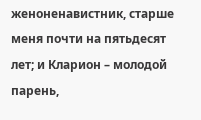женоненавистник, старше меня почти на пятьдесят лет; и Кларион – молодой парень,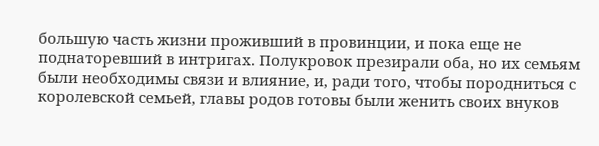большую часть жизни проживший в провинции, и пока еще не поднаторевший в интригах. Полукровок презирали оба, но их семьям были необходимы связи и влияние, и, ради того, чтобы породниться с королевской семьей, главы родов готовы были женить своих внуков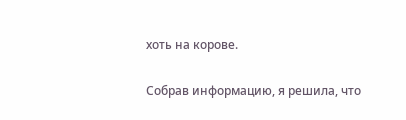хоть на корове.

Собрав информацию, я решила, что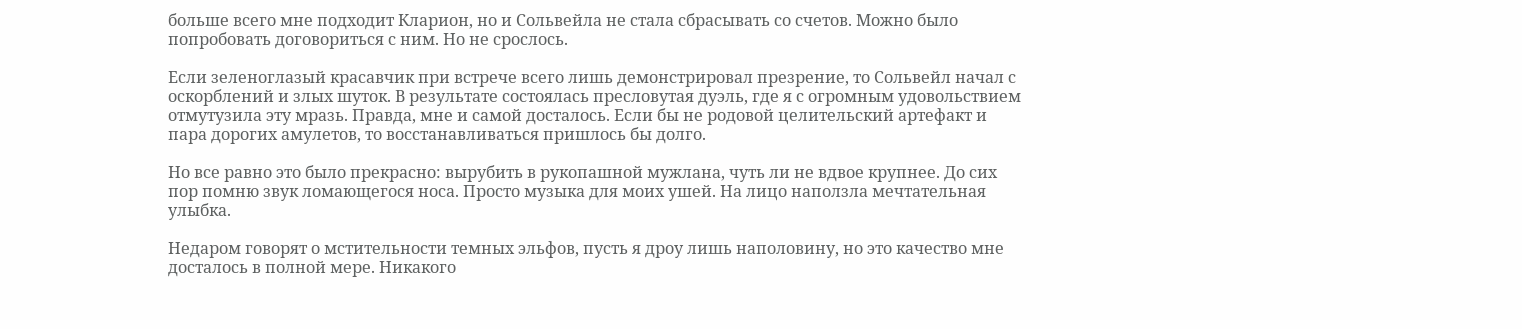больше всего мне подходит Кларион, но и Сольвейла не стала сбрасывать со счетов. Можно было попробовать договориться с ним. Но не срослось.

Если зеленоглазый красавчик при встрече всего лишь демонстрировал презрение, то Сольвейл начал с оскорблений и злых шуток. В результате состоялась пресловутая дуэль, где я с огромным удовольствием отмутузила эту мразь. Правда, мне и самой досталось. Если бы не родовой целительский артефакт и пара дорогих амулетов, то восстанавливаться пришлось бы долго.

Но все равно это было прекрасно: вырубить в рукопашной мужлана, чуть ли не вдвое крупнее. До сих пор помню звук ломающегося носа. Просто музыка для моих ушей. На лицо наползла мечтательная улыбка.

Недаром говорят о мстительности темных эльфов, пусть я дроу лишь наполовину, но это качество мне досталось в полной мере. Никакого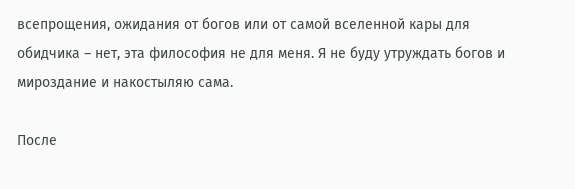всепрощения, ожидания от богов или от самой вселенной кары для обидчика – нет, эта философия не для меня. Я не буду утруждать богов и мироздание и накостыляю сама.

После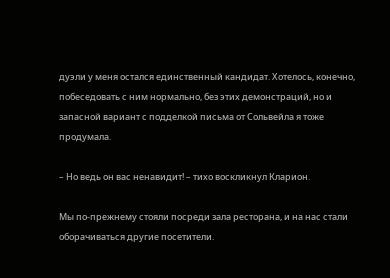дуэли у меня остался единственный кандидат. Хотелось, конечно, побеседовать с ним нормально, без этих демонстраций, но и запасной вариант с подделкой письма от Сольвейла я тоже продумала.

– Но ведь он вас ненавидит! – тихо воскликнул Кларион.

Мы по-прежнему стояли посреди зала ресторана, и на нас стали оборачиваться другие посетители.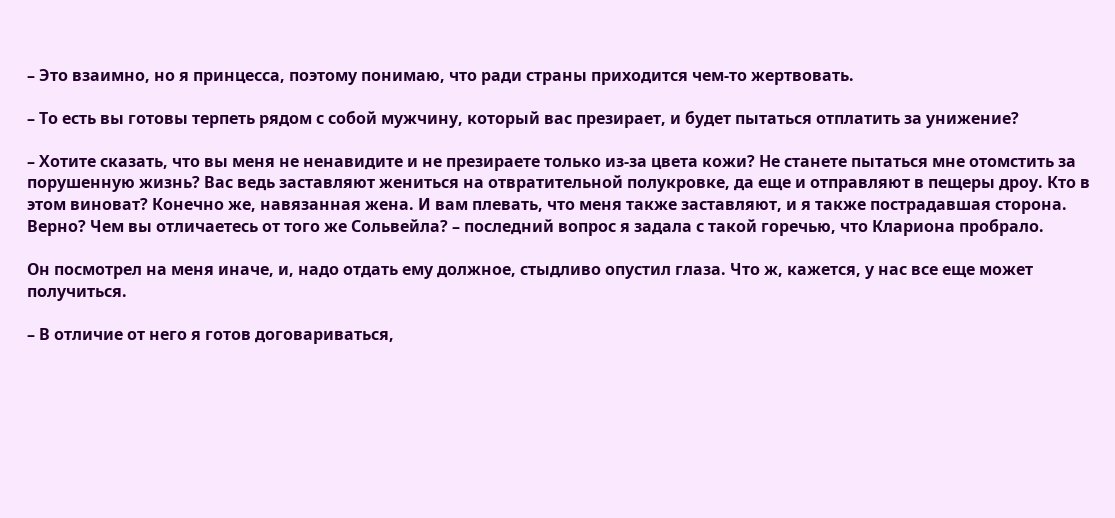– Это взаимно, но я принцесса, поэтому понимаю, что ради страны приходится чем-то жертвовать.

– То есть вы готовы терпеть рядом с собой мужчину, который вас презирает, и будет пытаться отплатить за унижение?

– Хотите сказать, что вы меня не ненавидите и не презираете только из-за цвета кожи? Не станете пытаться мне отомстить за порушенную жизнь? Вас ведь заставляют жениться на отвратительной полукровке, да еще и отправляют в пещеры дроу. Кто в этом виноват? Конечно же, навязанная жена. И вам плевать, что меня также заставляют, и я также пострадавшая сторона. Верно? Чем вы отличаетесь от того же Сольвейла? – последний вопрос я задала с такой горечью, что Клариона пробрало.

Он посмотрел на меня иначе, и, надо отдать ему должное, стыдливо опустил глаза. Что ж, кажется, у нас все еще может получиться.

– В отличие от него я готов договариваться,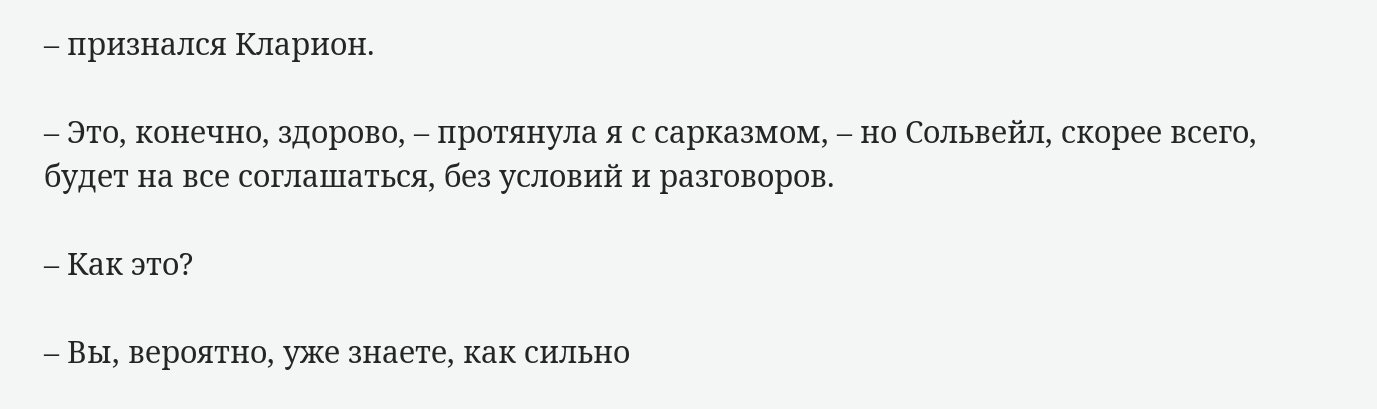– признался Кларион.

– Это, конечно, здорово, – протянула я с сарказмом, – но Сольвейл, скорее всего, будет на все соглашаться, без условий и разговоров.

– Как это?

– Вы, вероятно, уже знаете, как сильно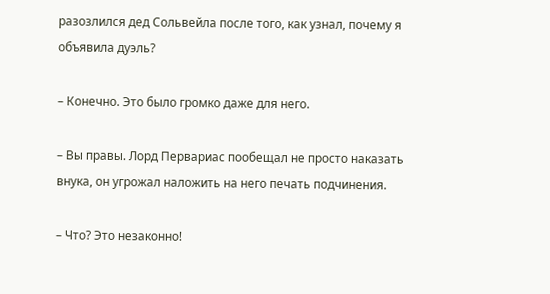разозлился дед Сольвейла после того, как узнал, почему я объявила дуэль?

– Конечно. Это было громко даже для него.

– Вы правы. Лорд Первариас пообещал не просто наказать внука, он угрожал наложить на него печать подчинения.

– Что? Это незаконно!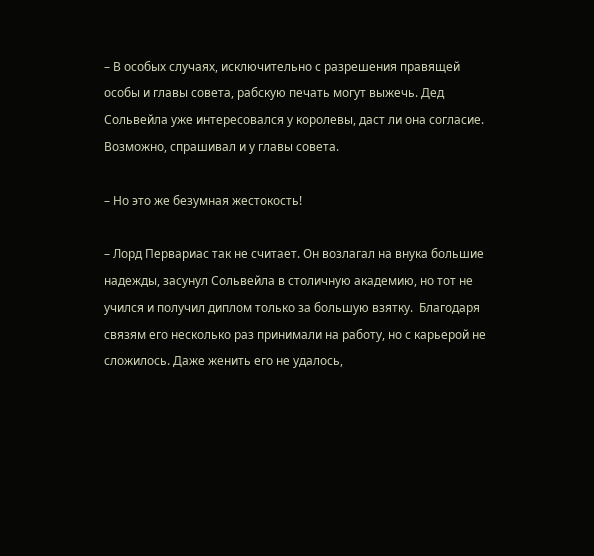– В особых случаях, исключительно с разрешения правящей особы и главы совета, рабскую печать могут выжечь. Дед Сольвейла уже интересовался у королевы, даст ли она согласие. Возможно, спрашивал и у главы совета.

– Но это же безумная жестокость!

– Лорд Первариас так не считает. Он возлагал на внука большие надежды, засунул Сольвейла в столичную академию, но тот не учился и получил диплом только за большую взятку.  Благодаря связям его несколько раз принимали на работу, но с карьерой не сложилось. Даже женить его не удалось,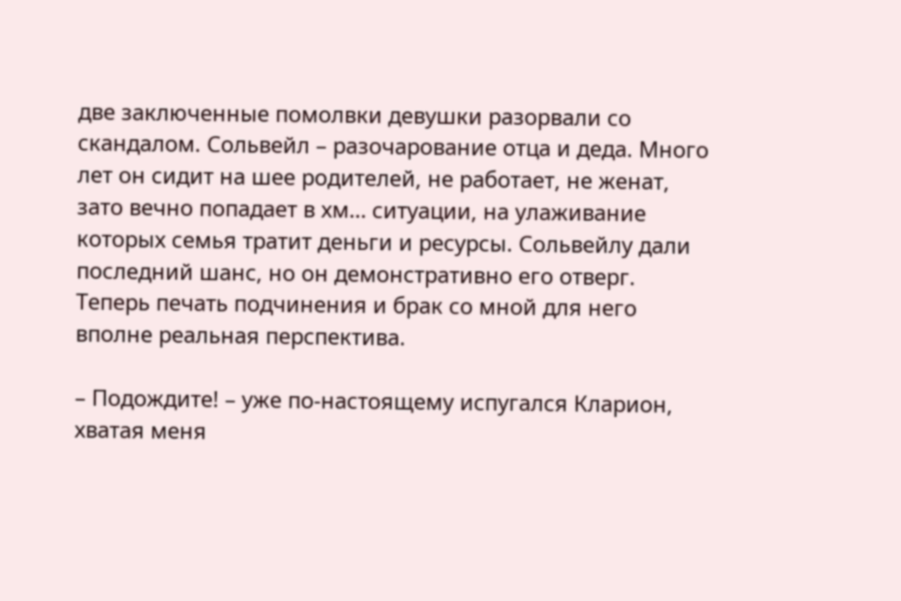две заключенные помолвки девушки разорвали со скандалом. Сольвейл – разочарование отца и деда. Много лет он сидит на шее родителей, не работает, не женат, зато вечно попадает в хм… ситуации, на улаживание которых семья тратит деньги и ресурсы. Сольвейлу дали последний шанс, но он демонстративно его отверг. Теперь печать подчинения и брак со мной для него вполне реальная перспектива.

– Подождите! – уже по-настоящему испугался Кларион, хватая меня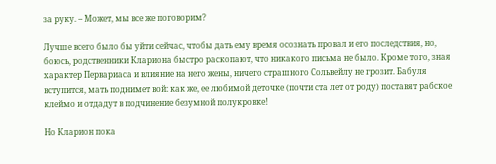за руку. – Может, мы все же поговорим?

Лучше всего было бы уйти сейчас, чтобы дать ему время осознать провал и его последствия, но, боюсь, родственники Клариона быстро раскопают, что никакого письма не было. Кроме того, зная характер Первариаса и влияние на него жены, ничего страшного Сольвейлу не грозит. Бабуля вступится, мать поднимет вой: как же, ее любимой деточке (почти ста лет от роду) поставят рабское клеймо и отдадут в подчинение безумной полукровке!

Но Кларион пока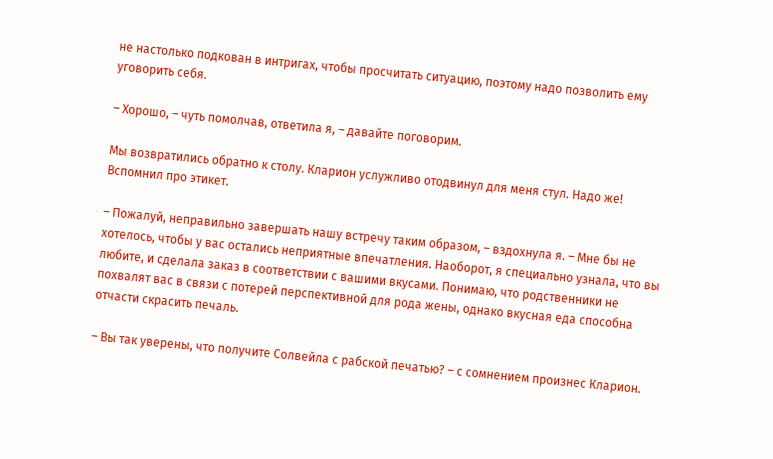не настолько подкован в интригах, чтобы просчитать ситуацию, поэтому надо позволить ему уговорить себя.

– Хорошо, – чуть помолчав, ответила я, – давайте поговорим.

Мы возвратились обратно к столу. Кларион услужливо отодвинул для меня стул. Надо же! Вспомнил про этикет.

– Пожалуй, неправильно завершать нашу встречу таким образом, – вздохнула я. – Мне бы не хотелось, чтобы у вас остались неприятные впечатления. Наоборот, я специально узнала, что вы любите, и сделала заказ в соответствии с вашими вкусами. Понимаю, что родственники не похвалят вас в связи с потерей перспективной для рода жены, однако вкусная еда способна отчасти скрасить печаль.

– Вы так уверены, что получите Солвейла с рабской печатью? – с сомнением произнес Кларион.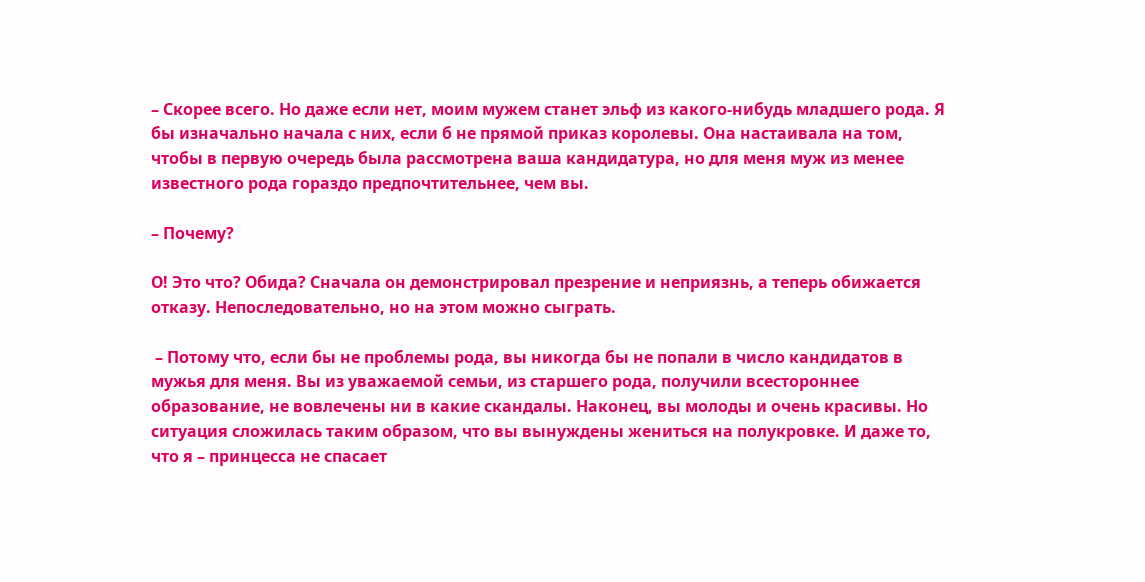– Скорее всего. Но даже если нет, моим мужем станет эльф из какого-нибудь младшего рода. Я бы изначально начала с них, если б не прямой приказ королевы. Она настаивала на том, чтобы в первую очередь была рассмотрена ваша кандидатура, но для меня муж из менее известного рода гораздо предпочтительнее, чем вы.

– Почему?

О! Это что? Обида? Сначала он демонстрировал презрение и неприязнь, а теперь обижается отказу. Непоследовательно, но на этом можно сыграть.

 – Потому что, если бы не проблемы рода, вы никогда бы не попали в число кандидатов в мужья для меня. Вы из уважаемой семьи, из старшего рода, получили всестороннее образование, не вовлечены ни в какие скандалы. Наконец, вы молоды и очень красивы. Но ситуация сложилась таким образом, что вы вынуждены жениться на полукровке. И даже то, что я – принцесса не спасает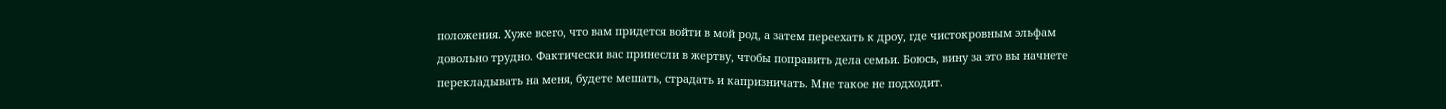положения. Хуже всего, что вам придется войти в мой род, а затем переехать к дроу, где чистокровным эльфам довольно трудно. Фактически вас принесли в жертву, чтобы поправить дела семьи. Боюсь, вину за это вы начнете перекладывать на меня, будете мешать, страдать и капризничать. Мне такое не подходит.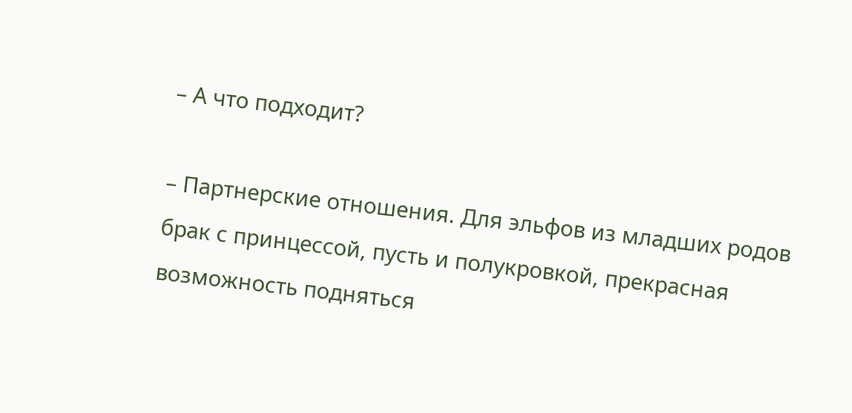– А что подходит?

– Партнерские отношения. Для эльфов из младших родов брак с принцессой, пусть и полукровкой, прекрасная возможность подняться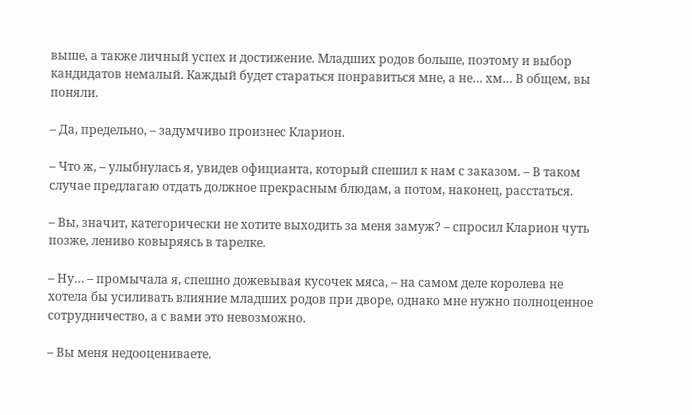выше, а также личный успех и достижение. Младших родов больше, поэтому и выбор кандидатов немалый. Каждый будет стараться понравиться мне, а не… хм… В общем, вы поняли.

– Да, предельно, – задумчиво произнес Кларион.

– Что ж, – улыбнулась я, увидев официанта, который спешил к нам с заказом. – В таком случае предлагаю отдать должное прекрасным блюдам, а потом, наконец, расстаться.

– Вы, значит, категорически не хотите выходить за меня замуж? – спросил Кларион чуть позже, лениво ковыряясь в тарелке.

– Ну… – промычала я, спешно дожевывая кусочек мяса, – на самом деле королева не хотела бы усиливать влияние младших родов при дворе, однако мне нужно полноценное сотрудничество, а с вами это невозможно.

– Вы меня недооцениваете.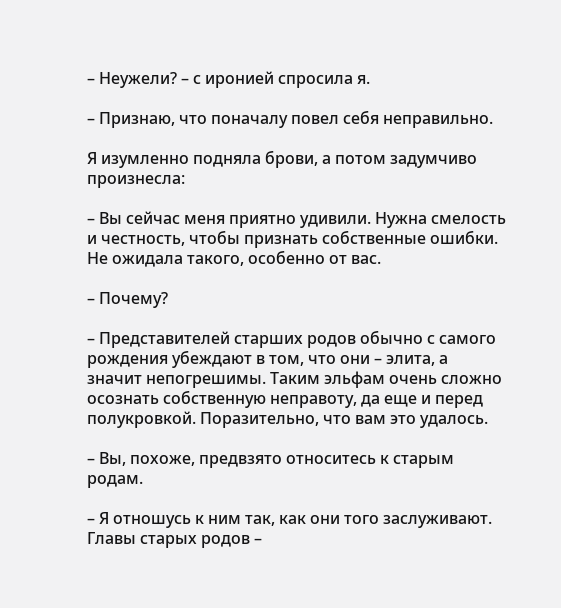– Неужели? – с иронией спросила я.

– Признаю, что поначалу повел себя неправильно.

Я изумленно подняла брови, а потом задумчиво произнесла:

– Вы сейчас меня приятно удивили. Нужна смелость и честность, чтобы признать собственные ошибки. Не ожидала такого, особенно от вас.

– Почему?

– Представителей старших родов обычно с самого рождения убеждают в том, что они – элита, а значит непогрешимы. Таким эльфам очень сложно осознать собственную неправоту, да еще и перед полукровкой. Поразительно, что вам это удалось.

– Вы, похоже, предвзято относитесь к старым родам.

– Я отношусь к ним так, как они того заслуживают. Главы старых родов –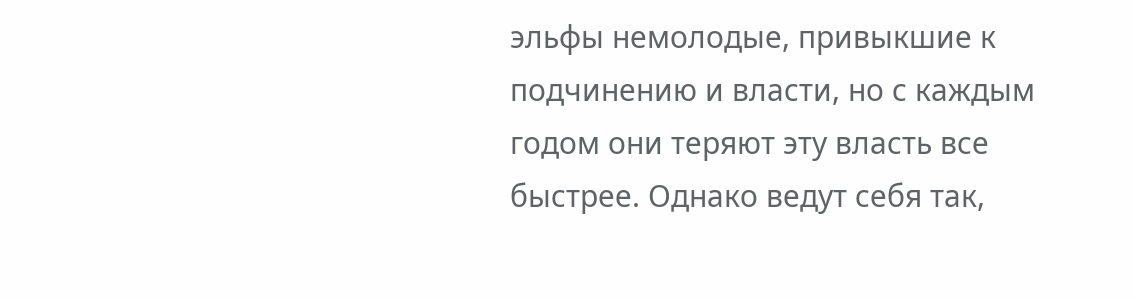эльфы немолодые, привыкшие к подчинению и власти, но с каждым годом они теряют эту власть все быстрее. Однако ведут себя так,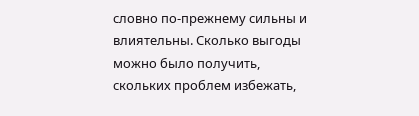словно по-прежнему сильны и влиятельны. Сколько выгоды можно было получить, скольких проблем избежать,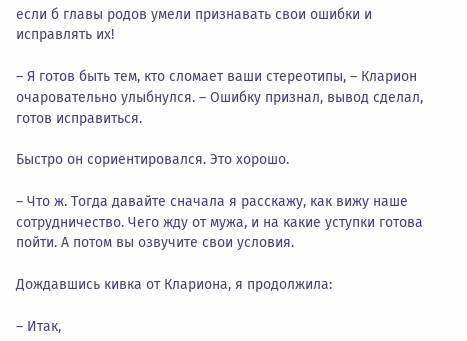если б главы родов умели признавать свои ошибки и исправлять их!

– Я готов быть тем, кто сломает ваши стереотипы, – Кларион очаровательно улыбнулся. – Ошибку признал, вывод сделал, готов исправиться.

Быстро он сориентировался. Это хорошо.

– Что ж. Тогда давайте сначала я расскажу, как вижу наше сотрудничество. Чего жду от мужа, и на какие уступки готова пойти. А потом вы озвучите свои условия.

Дождавшись кивка от Клариона, я продолжила:

– Итак,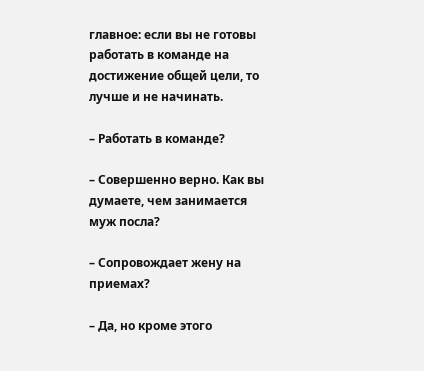главное: если вы не готовы работать в команде на достижение общей цели, то лучше и не начинать.

– Работать в команде?

– Совершенно верно. Как вы думаете, чем занимается муж посла?

– Сопровождает жену на приемах?

– Да, но кроме этого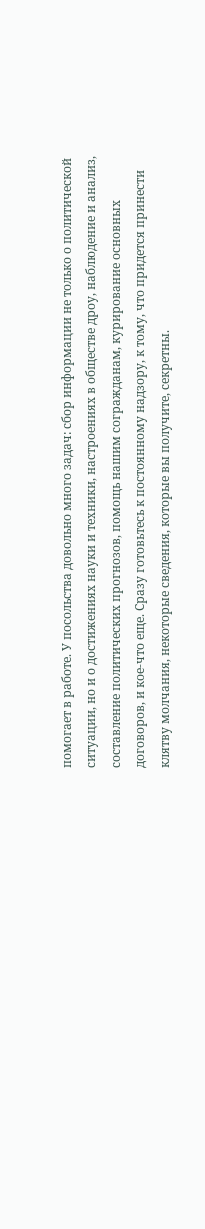помогает в работе. У посольства довольно много задач: сбор информации не только о политической ситуации, но и о достижениях науки и техники, настроениях в обществе дроу, наблюдение и анализ, составление политических прогнозов, помощь нашим согражданам, курирование основных договоров, и кое-что еще. Сразу готовьтесь к постоянному надзору, к тому, что придется принести клятву молчания, некоторые сведения, которые вы получите, секретны.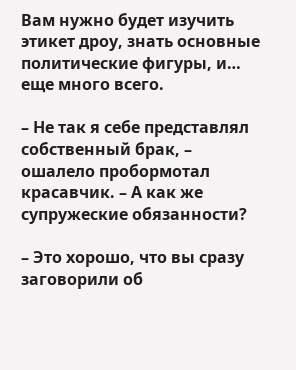Вам нужно будет изучить этикет дроу, знать основные политические фигуры, и… еще много всего.

– Не так я себе представлял собственный брак, – ошалело пробормотал красавчик. – А как же супружеские обязанности?

– Это хорошо, что вы сразу заговорили об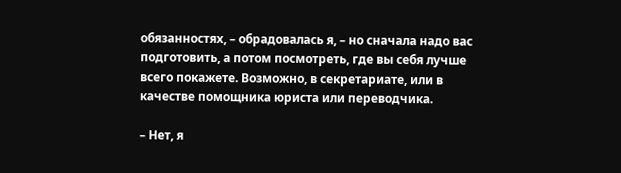обязанностях, – обрадовалась я, – но сначала надо вас подготовить, а потом посмотреть, где вы себя лучше всего покажете. Возможно, в секретариате, или в качестве помощника юриста или переводчика.

– Нет, я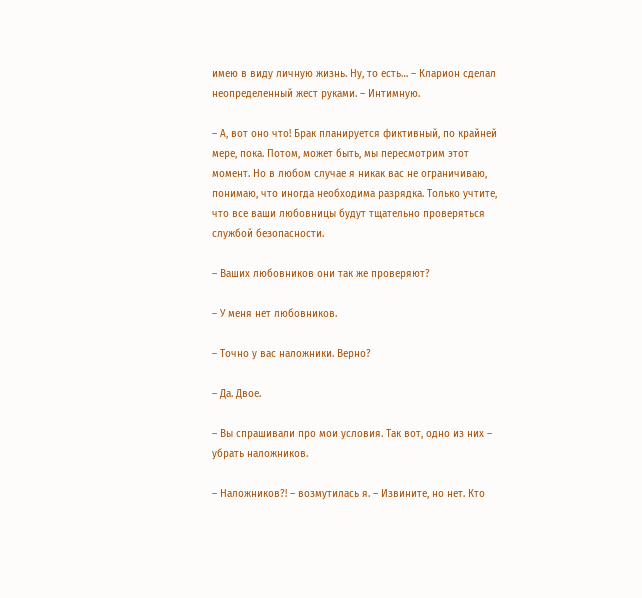имею в виду личную жизнь. Ну, то есть… – Кларион сделал неопределенный жест руками. – Интимную.

– А, вот оно что! Брак планируется фиктивный, по крайней мере, пока. Потом, может быть, мы пересмотрим этот момент. Но в любом случае я никак вас не ограничиваю, понимаю, что иногда необходима разрядка. Только учтите, что все ваши любовницы будут тщательно проверяться службой безопасности.

– Ваших любовников они так же проверяют?

– У меня нет любовников.

– Точно у вас наложники. Верно?

– Да. Двое.

– Вы спрашивали про мои условия. Так вот, одно из них – убрать наложников.

– Наложников?! – возмутилась я. – Извините, но нет. Кто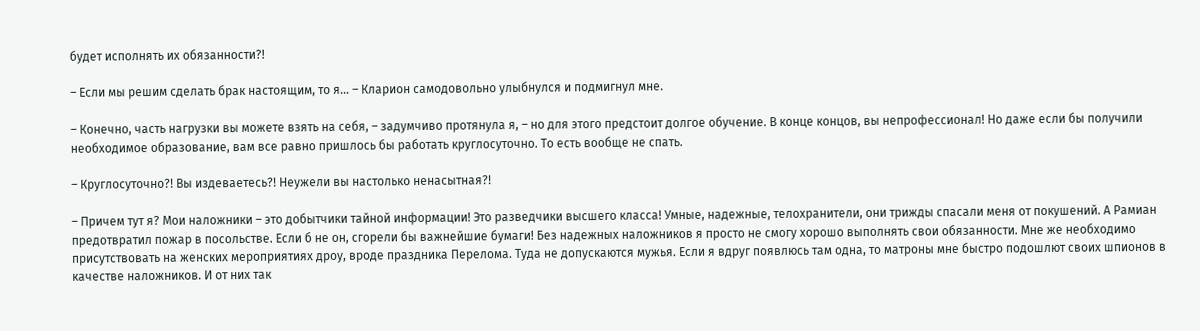будет исполнять их обязанности?!

– Если мы решим сделать брак настоящим, то я… – Кларион самодовольно улыбнулся и подмигнул мне.

– Конечно, часть нагрузки вы можете взять на себя, – задумчиво протянула я, – но для этого предстоит долгое обучение. В конце концов, вы непрофессионал! Но даже если бы получили необходимое образование, вам все равно пришлось бы работать круглосуточно. То есть вообще не спать.

– Круглосуточно?! Вы издеваетесь?! Неужели вы настолько ненасытная?!

– Причем тут я? Мои наложники – это добытчики тайной информации! Это разведчики высшего класса! Умные, надежные, телохранители, они трижды спасали меня от покушений. А Рамиан предотвратил пожар в посольстве. Если б не он, сгорели бы важнейшие бумаги! Без надежных наложников я просто не смогу хорошо выполнять свои обязанности. Мне же необходимо присутствовать на женских мероприятиях дроу, вроде праздника Перелома. Туда не допускаются мужья. Если я вдруг появлюсь там одна, то матроны мне быстро подошлют своих шпионов в качестве наложников. И от них так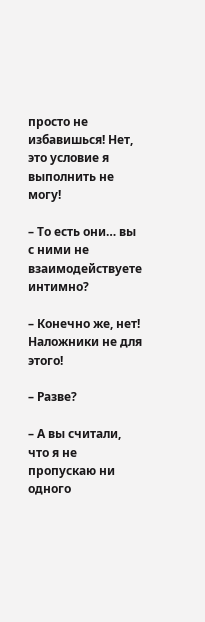просто не избавишься! Нет, это условие я выполнить не могу!

– То есть они… вы с ними не взаимодействуете интимно?

– Конечно же, нет! Наложники не для этого!

– Разве?

– А вы считали, что я не пропускаю ни одного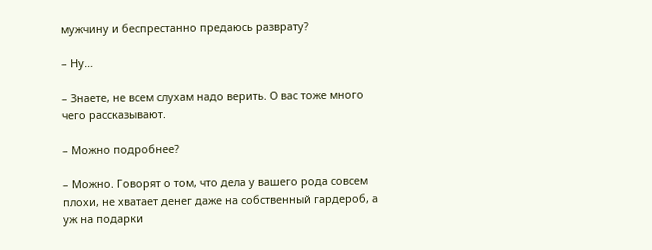мужчину и беспрестанно предаюсь разврату?

– Ну…

– Знаете, не всем слухам надо верить. О вас тоже много чего рассказывают.

– Можно подробнее?

– Можно. Говорят о том, что дела у вашего рода совсем плохи, не хватает денег даже на собственный гардероб, а уж на подарки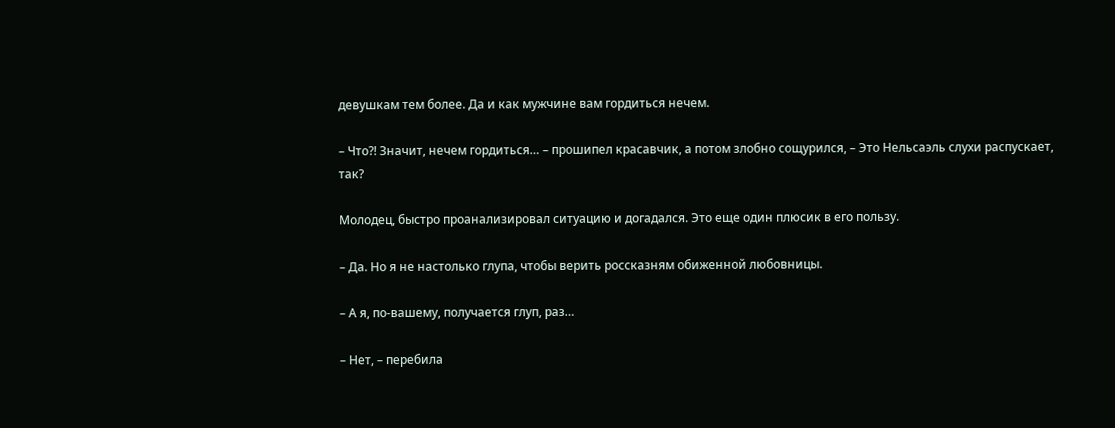девушкам тем более. Да и как мужчине вам гордиться нечем.

– Что?! Значит, нечем гордиться… – прошипел красавчик, а потом злобно сощурился, – Это Нельсаэль слухи распускает, так?

Молодец, быстро проанализировал ситуацию и догадался. Это еще один плюсик в его пользу.

– Да. Но я не настолько глупа, чтобы верить россказням обиженной любовницы.

– А я, по-вашему, получается глуп, раз…

– Нет, – перебила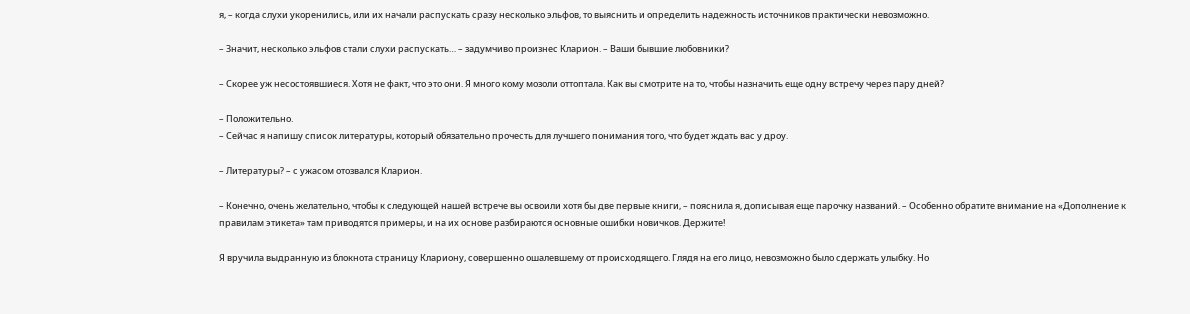я, – когда слухи укоренились, или их начали распускать сразу несколько эльфов, то выяснить и определить надежность источников практически невозможно.

– Значит, несколько эльфов стали слухи распускать… – задумчиво произнес Кларион. – Ваши бывшие любовники?

– Скорее уж несостоявшиеся. Хотя не факт, что это они. Я много кому мозоли оттоптала. Как вы смотрите на то, чтобы назначить еще одну встречу через пару дней?

– Положительно.
– Сейчас я напишу список литературы, который обязательно прочесть для лучшего понимания того, что будет ждать вас у дроу.

– Литературы? – с ужасом отозвался Кларион.

– Конечно, очень желательно, чтобы к следующей нашей встрече вы освоили хотя бы две первые книги, – пояснила я, дописывая еще парочку названий. – Особенно обратите внимание на «Дополнение к правилам этикета» там приводятся примеры, и на их основе разбираются основные ошибки новичков. Держите!

Я вручила выдранную из блокнота страницу Клариону, совершенно ошалевшему от происходящего. Глядя на его лицо, невозможно было сдержать улыбку. Но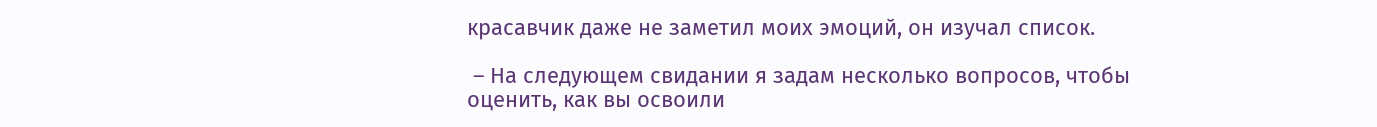красавчик даже не заметил моих эмоций, он изучал список.

 – На следующем свидании я задам несколько вопросов, чтобы оценить, как вы освоили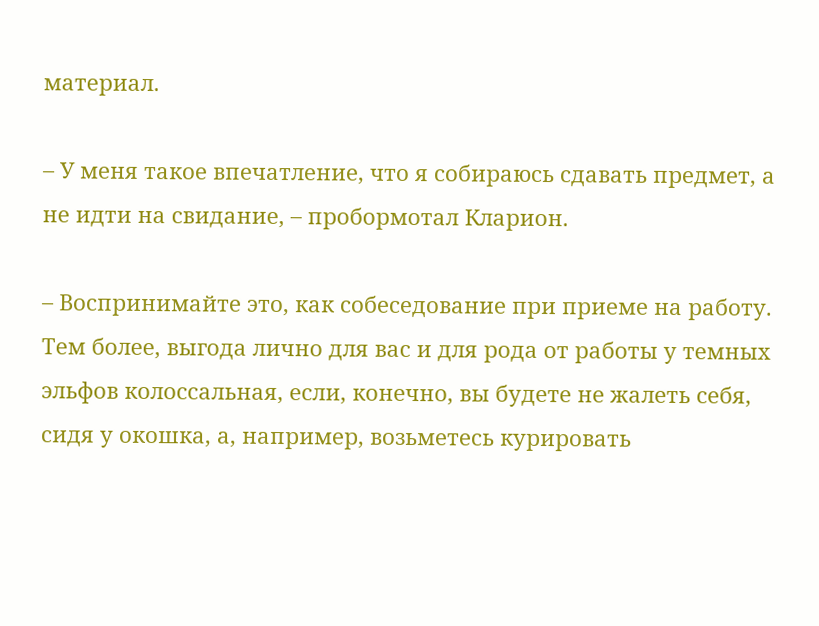материал.

– У меня такое впечатление, что я собираюсь сдавать предмет, а не идти на свидание, – пробормотал Кларион.

– Воспринимайте это, как собеседование при приеме на работу. Тем более, выгода лично для вас и для рода от работы у темных эльфов колоссальная, если, конечно, вы будете не жалеть себя, сидя у окошка, а, например, возьметесь курировать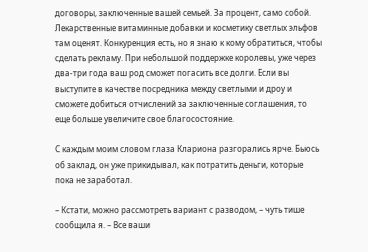договоры, заключенные вашей семьей. За процент, само собой. Лекарственные витаминные добавки и косметику светлых эльфов там оценят. Конкуренция есть, но я знаю к кому обратиться, чтобы сделать рекламу. При небольшой поддержке королевы, уже через два-три года ваш род сможет погасить все долги. Если вы выступите в качестве посредника между светлыми и дроу и сможете добиться отчислений за заключенные соглашения, то еще больше увеличите свое благосостояние.

С каждым моим словом глаза Клариона разгорались ярче. Бьюсь об заклад, он уже прикидывал, как потратить деньги, которые пока не заработал.

– Кстати, можно рассмотреть вариант с разводом, – чуть тише сообщила я. – Все ваши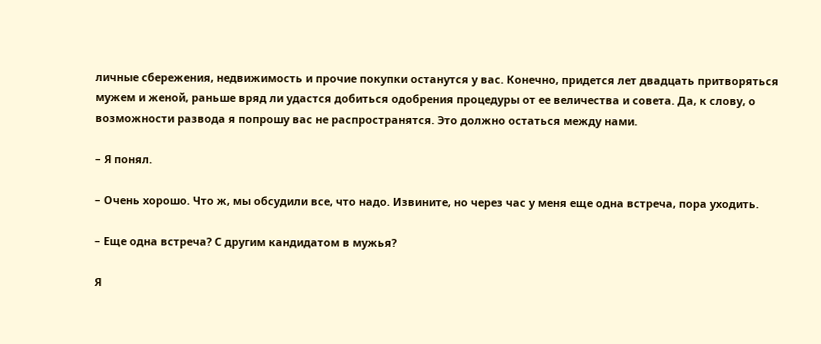личные сбережения, недвижимость и прочие покупки останутся у вас. Конечно, придется лет двадцать притворяться мужем и женой, раньше вряд ли удастся добиться одобрения процедуры от ее величества и совета. Да, к слову, о возможности развода я попрошу вас не распространятся. Это должно остаться между нами.

– Я понял.

– Очень хорошо. Что ж, мы обсудили все, что надо. Извините, но через час у меня еще одна встреча, пора уходить.

– Еще одна встреча? С другим кандидатом в мужья?

Я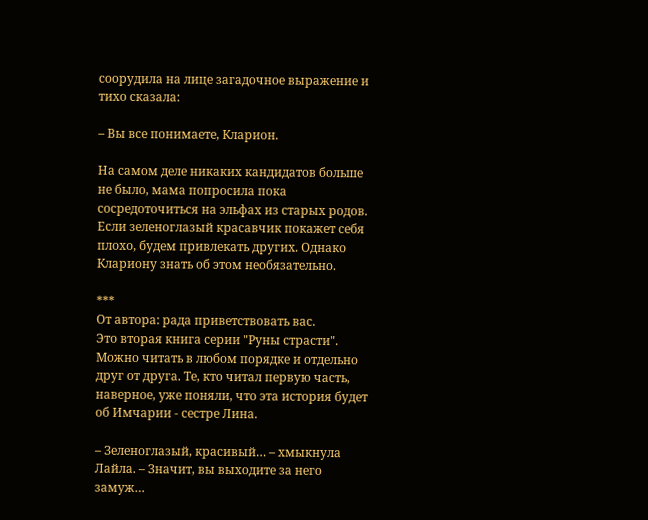соорудила на лице загадочное выражение и тихо сказала:

– Вы все понимаете, Кларион.

На самом деле никаких кандидатов больше не было, мама попросила пока сосредоточиться на эльфах из старых родов. Если зеленоглазый красавчик покажет себя плохо, будем привлекать других. Однако Клариону знать об этом необязательно.

***
От автора: рада приветствовать вас.
Это вторая книга серии "Руны страсти". Можно читать в любом порядке и отдельно друг от друга. Те, кто читал первую часть, наверное, уже поняли, что эта история будет об Имчарии - сестре Лина.

– Зеленоглазый, красивый… – хмыкнула Лайла. – Значит, вы выходите за него замуж…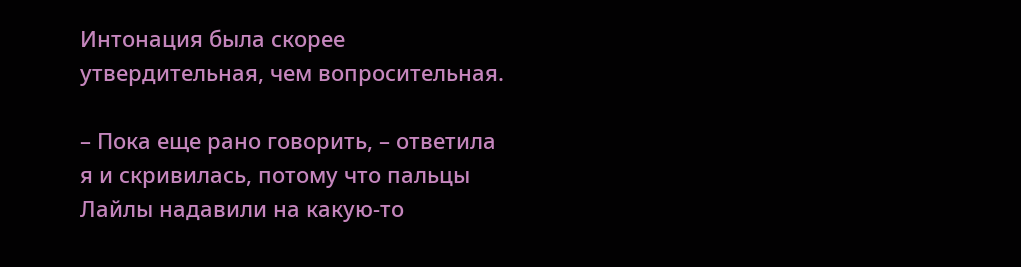Интонация была скорее утвердительная, чем вопросительная.

– Пока еще рано говорить, – ответила я и скривилась, потому что пальцы Лайлы надавили на какую-то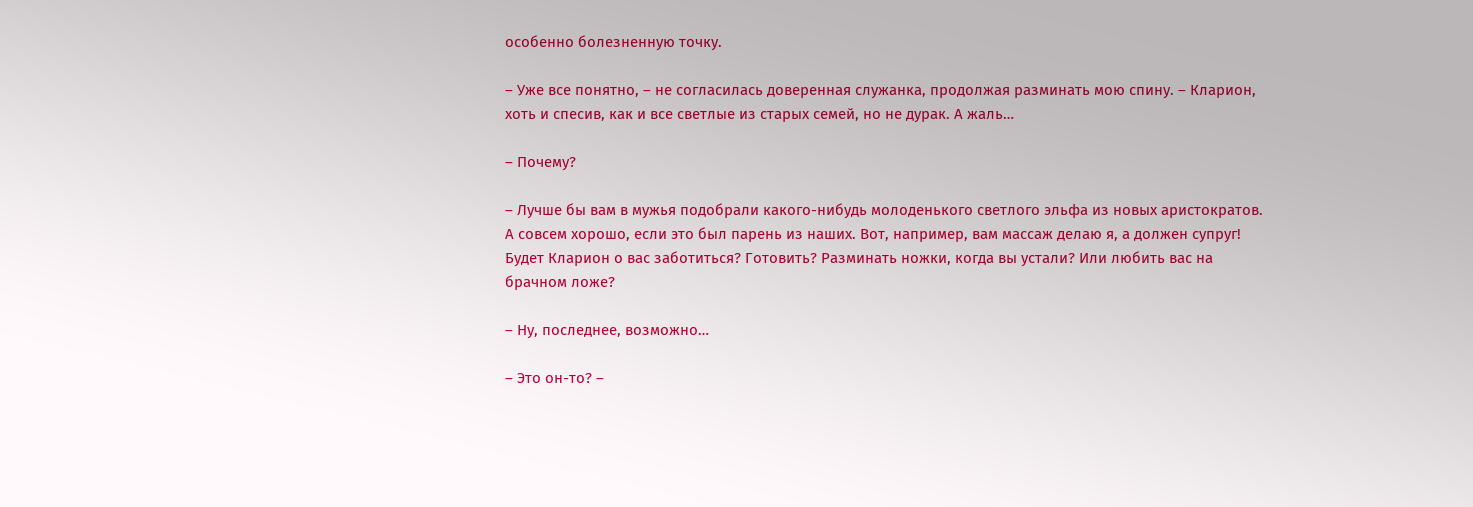особенно болезненную точку.

– Уже все понятно, – не согласилась доверенная служанка, продолжая разминать мою спину. – Кларион, хоть и спесив, как и все светлые из старых семей, но не дурак. А жаль…

– Почему?

– Лучше бы вам в мужья подобрали какого-нибудь молоденького светлого эльфа из новых аристократов. А совсем хорошо, если это был парень из наших. Вот, например, вам массаж делаю я, а должен супруг! Будет Кларион о вас заботиться? Готовить? Разминать ножки, когда вы устали? Или любить вас на брачном ложе?

– Ну, последнее, возможно…

– Это он-то? –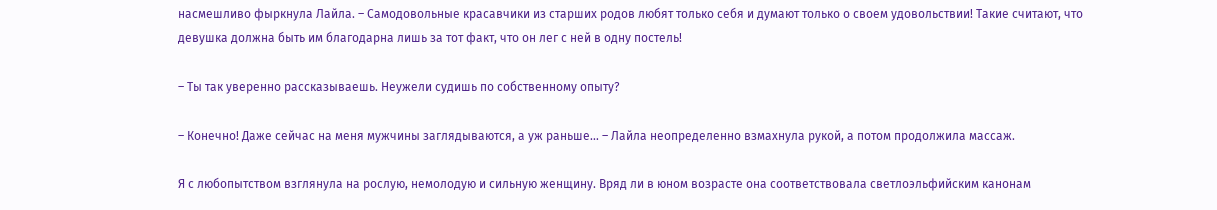насмешливо фыркнула Лайла. – Самодовольные красавчики из старших родов любят только себя и думают только о своем удовольствии! Такие считают, что девушка должна быть им благодарна лишь за тот факт, что он лег с ней в одну постель!

– Ты так уверенно рассказываешь. Неужели судишь по собственному опыту?

– Конечно! Даже сейчас на меня мужчины заглядываются, а уж раньше… – Лайла неопределенно взмахнула рукой, а потом продолжила массаж.

Я с любопытством взглянула на рослую, немолодую и сильную женщину. Вряд ли в юном возрасте она соответствовала светлоэльфийским канонам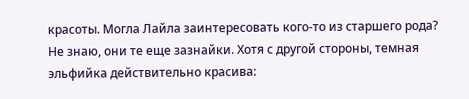красоты. Могла Лайла заинтересовать кого-то из старшего рода? Не знаю, они те еще зазнайки. Хотя с другой стороны, темная эльфийка действительно красива: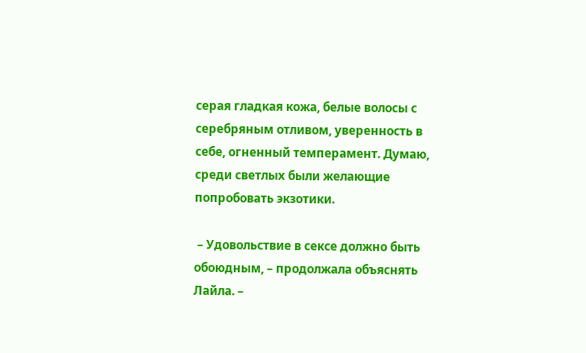серая гладкая кожа, белые волосы с серебряным отливом, уверенность в себе, огненный темперамент. Думаю, среди светлых были желающие попробовать экзотики.

 – Удовольствие в сексе должно быть обоюдным, – продолжала объяснять Лайла. –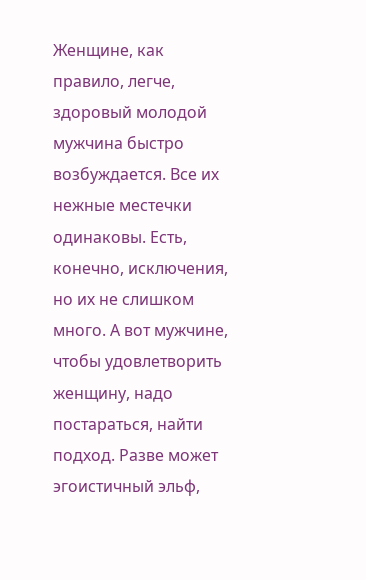Женщине, как правило, легче, здоровый молодой мужчина быстро возбуждается. Все их нежные местечки одинаковы. Есть, конечно, исключения, но их не слишком много. А вот мужчине, чтобы удовлетворить женщину, надо постараться, найти подход. Разве может эгоистичный эльф,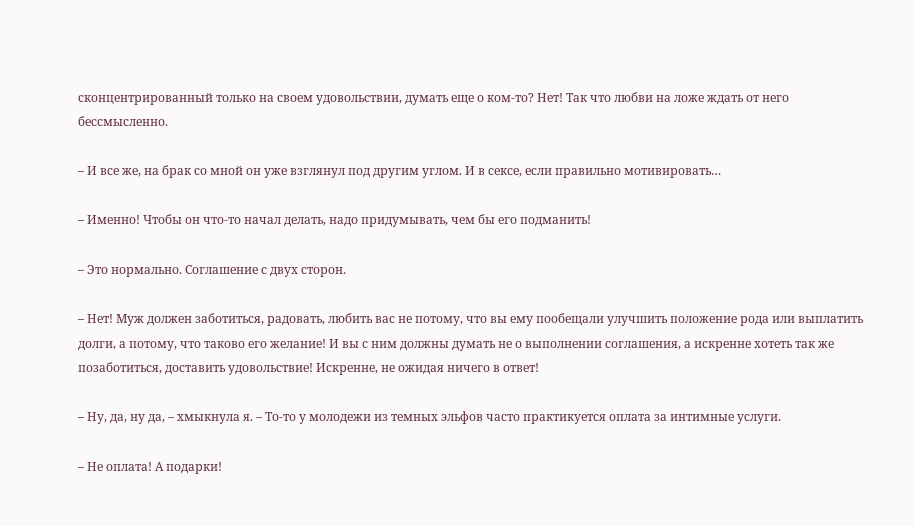сконцентрированный только на своем удовольствии, думать еще о ком-то? Нет! Так что любви на ложе ждать от него бессмысленно.

– И все же, на брак со мной он уже взглянул под другим углом. И в сексе, если правильно мотивировать…

– Именно! Чтобы он что-то начал делать, надо придумывать, чем бы его подманить!

– Это нормально. Соглашение с двух сторон.

– Нет! Муж должен заботиться, радовать, любить вас не потому, что вы ему пообещали улучшить положение рода или выплатить долги, а потому, что таково его желание! И вы с ним должны думать не о выполнении соглашения, а искренне хотеть так же позаботиться, доставить удовольствие! Искренне, не ожидая ничего в ответ!

– Ну, да, ну да, – хмыкнула я. – То-то у молодежи из темных эльфов часто практикуется оплата за интимные услуги.

– Не оплата! А подарки!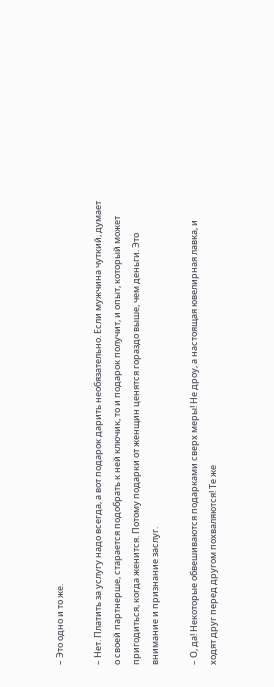– Это одно и то же.

– Нет. Платить за услугу надо всегда, а вот подарок дарить необязательно. Если мужчина чуткий, думает о своей партнерше, старается подобрать к ней ключик, то и подарок получит, и опыт, который может пригодиться, когда женится. Потому подарки от женщин ценятся гораздо выше, чем деньги. Это внимание и признание заслуг.

– О, да! Некоторые обвешиваются подарками сверх меры! Не дроу, а настоящая ювелирная лавка, и ходят друг перед другом похваляются! Те же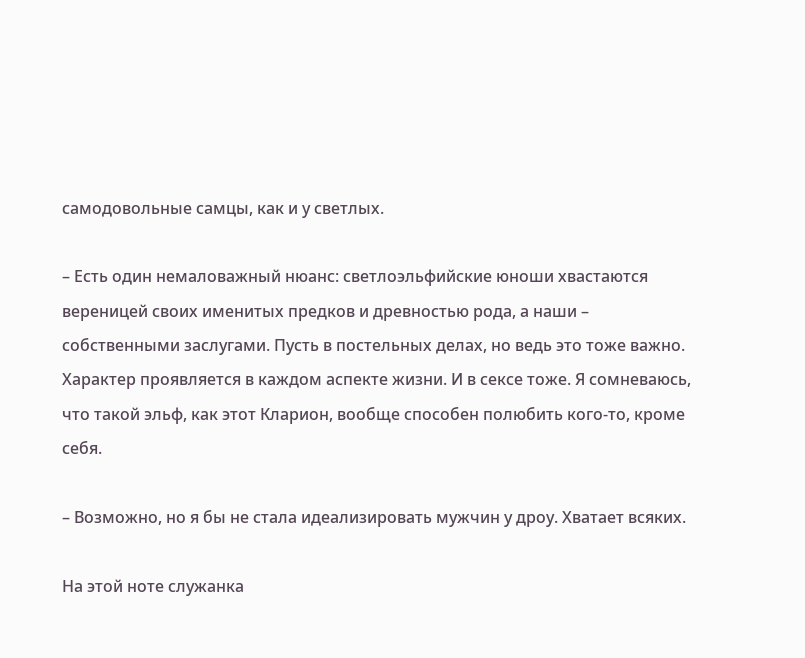самодовольные самцы, как и у светлых.

– Есть один немаловажный нюанс: светлоэльфийские юноши хвастаются вереницей своих именитых предков и древностью рода, а наши – собственными заслугами. Пусть в постельных делах, но ведь это тоже важно. Характер проявляется в каждом аспекте жизни. И в сексе тоже. Я сомневаюсь, что такой эльф, как этот Кларион, вообще способен полюбить кого-то, кроме себя.

– Возможно, но я бы не стала идеализировать мужчин у дроу. Хватает всяких.

На этой ноте служанка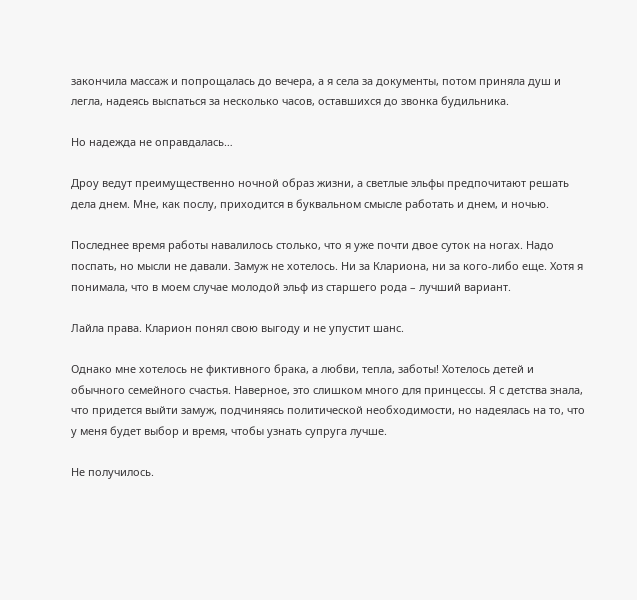закончила массаж и попрощалась до вечера, а я села за документы, потом приняла душ и легла, надеясь выспаться за несколько часов, оставшихся до звонка будильника.

Но надежда не оправдалась…

Дроу ведут преимущественно ночной образ жизни, а светлые эльфы предпочитают решать дела днем. Мне, как послу, приходится в буквальном смысле работать и днем, и ночью.

Последнее время работы навалилось столько, что я уже почти двое суток на ногах. Надо поспать, но мысли не давали. Замуж не хотелось. Ни за Клариона, ни за кого-либо еще. Хотя я понимала, что в моем случае молодой эльф из старшего рода – лучший вариант.

Лайла права. Кларион понял свою выгоду и не упустит шанс.

Однако мне хотелось не фиктивного брака, а любви, тепла, заботы! Хотелось детей и обычного семейного счастья. Наверное, это слишком много для принцессы. Я с детства знала, что придется выйти замуж, подчиняясь политической необходимости, но надеялась на то, что у меня будет выбор и время, чтобы узнать супруга лучше.

Не получилось.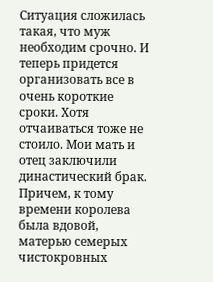Ситуация сложилась такая, что муж необходим срочно. И теперь придется организовать все в очень короткие сроки. Хотя отчаиваться тоже не стоило. Мои мать и отец заключили династический брак. Причем, к тому времени королева была вдовой, матерью семерых чистокровных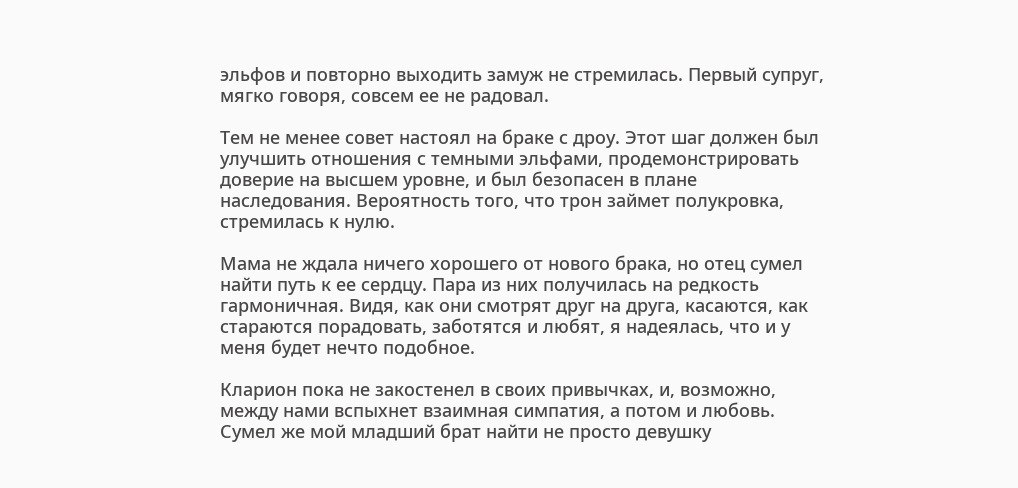эльфов и повторно выходить замуж не стремилась. Первый супруг, мягко говоря, совсем ее не радовал.

Тем не менее совет настоял на браке с дроу. Этот шаг должен был улучшить отношения с темными эльфами, продемонстрировать доверие на высшем уровне, и был безопасен в плане наследования. Вероятность того, что трон займет полукровка, стремилась к нулю.

Мама не ждала ничего хорошего от нового брака, но отец сумел найти путь к ее сердцу. Пара из них получилась на редкость гармоничная. Видя, как они смотрят друг на друга, касаются, как стараются порадовать, заботятся и любят, я надеялась, что и у меня будет нечто подобное.

Кларион пока не закостенел в своих привычках, и, возможно, между нами вспыхнет взаимная симпатия, а потом и любовь. Сумел же мой младший брат найти не просто девушку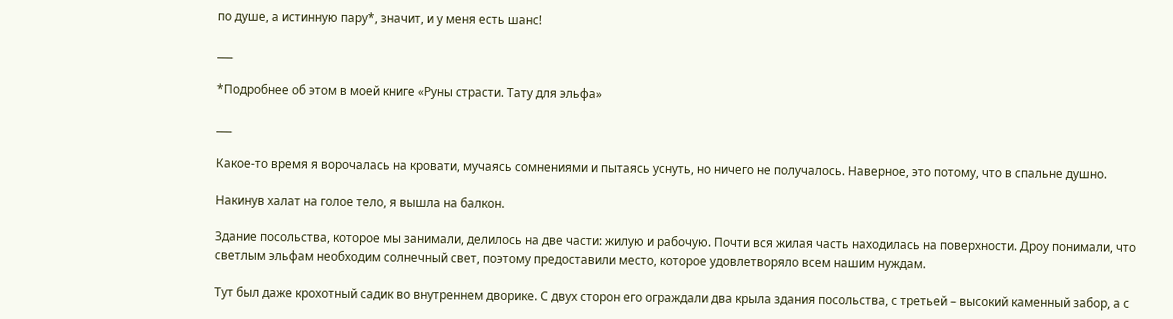по душе, а истинную пару*, значит, и у меня есть шанс!

___

*Подробнее об этом в моей книге «Руны страсти. Тату для эльфа»

___

Какое-то время я ворочалась на кровати, мучаясь сомнениями и пытаясь уснуть, но ничего не получалось. Наверное, это потому, что в спальне душно.

Накинув халат на голое тело, я вышла на балкон.

Здание посольства, которое мы занимали, делилось на две части: жилую и рабочую. Почти вся жилая часть находилась на поверхности. Дроу понимали, что светлым эльфам необходим солнечный свет, поэтому предоставили место, которое удовлетворяло всем нашим нуждам.

Тут был даже крохотный садик во внутреннем дворике. С двух сторон его ограждали два крыла здания посольства, с третьей – высокий каменный забор, а с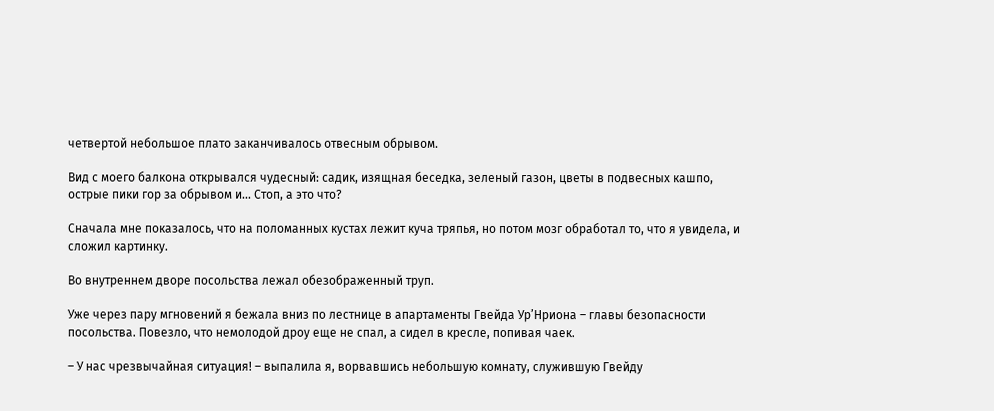четвертой небольшое плато заканчивалось отвесным обрывом.

Вид с моего балкона открывался чудесный: садик, изящная беседка, зеленый газон, цветы в подвесных кашпо, острые пики гор за обрывом и... Стоп, а это что?

Сначала мне показалось, что на поломанных кустах лежит куча тряпья, но потом мозг обработал то, что я увидела, и сложил картинку.

Во внутреннем дворе посольства лежал обезображенный труп.

Уже через пару мгновений я бежала вниз по лестнице в апартаменты Гвейда Ур’Нриона – главы безопасности посольства. Повезло, что немолодой дроу еще не спал, а сидел в кресле, попивая чаек.

– У нас чрезвычайная ситуация! – выпалила я, ворвавшись небольшую комнату, служившую Гвейду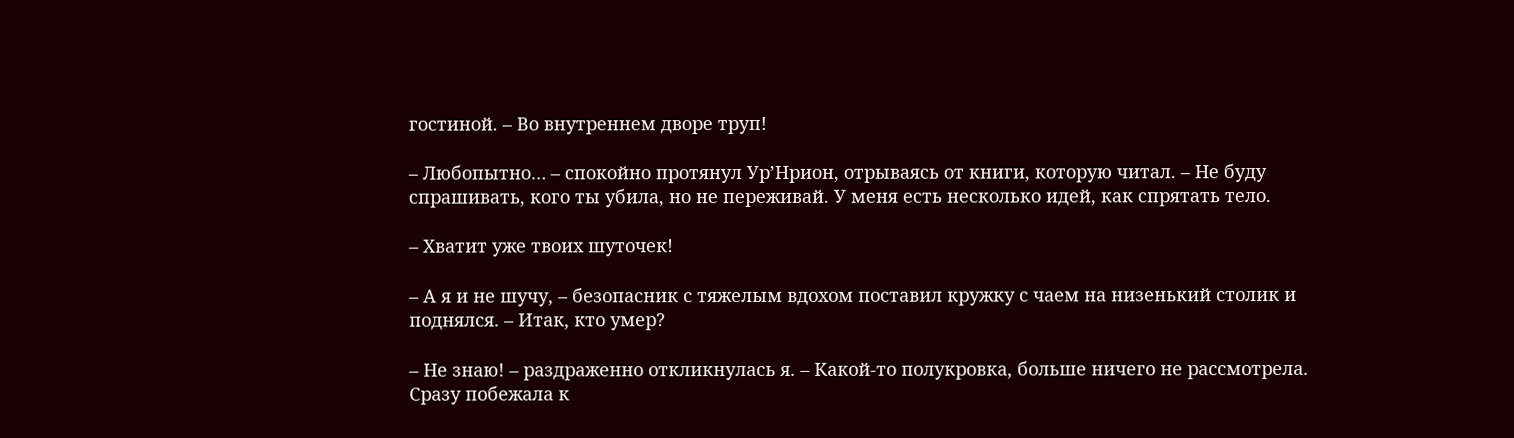гостиной. – Во внутреннем дворе труп!

– Любопытно… – спокойно протянул Ур’Нрион, отрываясь от книги, которую читал. – Не буду спрашивать, кого ты убила, но не переживай. У меня есть несколько идей, как спрятать тело.

– Хватит уже твоих шуточек!

– А я и не шучу, – безопасник с тяжелым вдохом поставил кружку с чаем на низенький столик и поднялся. – Итак, кто умер?

– Не знаю! – раздраженно откликнулась я. – Какой-то полукровка, больше ничего не рассмотрела. Сразу побежала к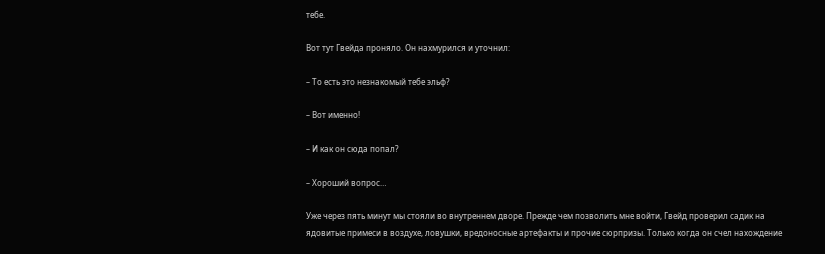тебе.

Вот тут Гвейда проняло. Он нахмурился и уточнил:

– То есть это незнакомый тебе эльф?

– Вот именно!

– И как он сюда попал?

– Хороший вопрос…

Уже через пять минут мы стояли во внутреннем дворе. Прежде чем позволить мне войти, Гвейд проверил садик на ядовитые примеси в воздухе, ловушки, вредоносные артефакты и прочие сюрпризы. Только когда он счел нахождение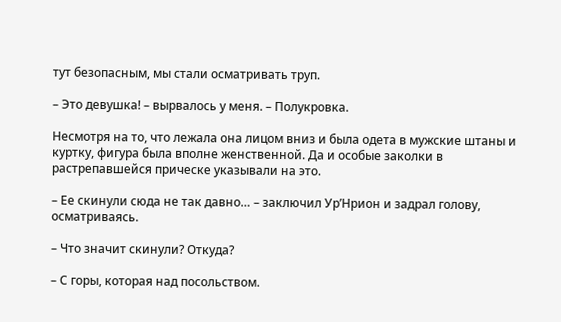тут безопасным, мы стали осматривать труп.

– Это девушка! – вырвалось у меня. – Полукровка.

Несмотря на то, что лежала она лицом вниз и была одета в мужские штаны и куртку, фигура была вполне женственной. Да и особые заколки в растрепавшейся прическе указывали на это.

– Ее скинули сюда не так давно… – заключил Ур’Нрион и задрал голову, осматриваясь.

– Что значит скинули? Откуда?

– С горы, которая над посольством.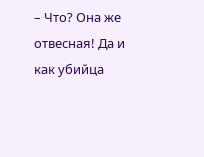– Что? Она же отвесная! Да и как убийца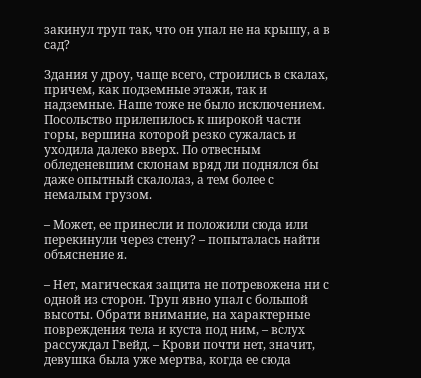закинул труп так, что он упал не на крышу, а в сад?

Здания у дроу, чаще всего, строились в скалах, причем, как подземные этажи, так и надземные. Наше тоже не было исключением. Посольство прилепилось к широкой части горы, вершина которой резко сужалась и уходила далеко вверх. По отвесным обледеневшим склонам вряд ли поднялся бы даже опытный скалолаз, а тем более с немалым грузом.

– Может, ее принесли и положили сюда или перекинули через стену? – попыталась найти объяснение я.

– Нет, магическая защита не потревожена ни с одной из сторон. Труп явно упал с большой высоты. Обрати внимание, на характерные повреждения тела и куста под ним, – вслух рассуждал Гвейд. – Крови почти нет, значит, девушка была уже мертва, когда ее сюда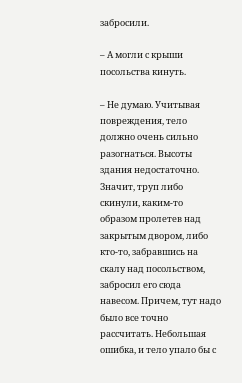забросили.

– А могли с крыши посольства кинуть.

– Не думаю. Учитывая повреждения, тело должно очень сильно разогнаться. Высоты здания недостаточно. Значит, труп либо скинули, каким-то образом пролетев над закрытым двором, либо кто-то, забравшись на скалу над посольством, забросил его сюда навесом. Причем, тут надо было все точно рассчитать. Небольшая ошибка, и тело упало бы с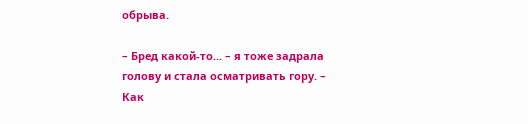обрыва.

– Бред какой-то... – я тоже задрала голову и стала осматривать гору. – Как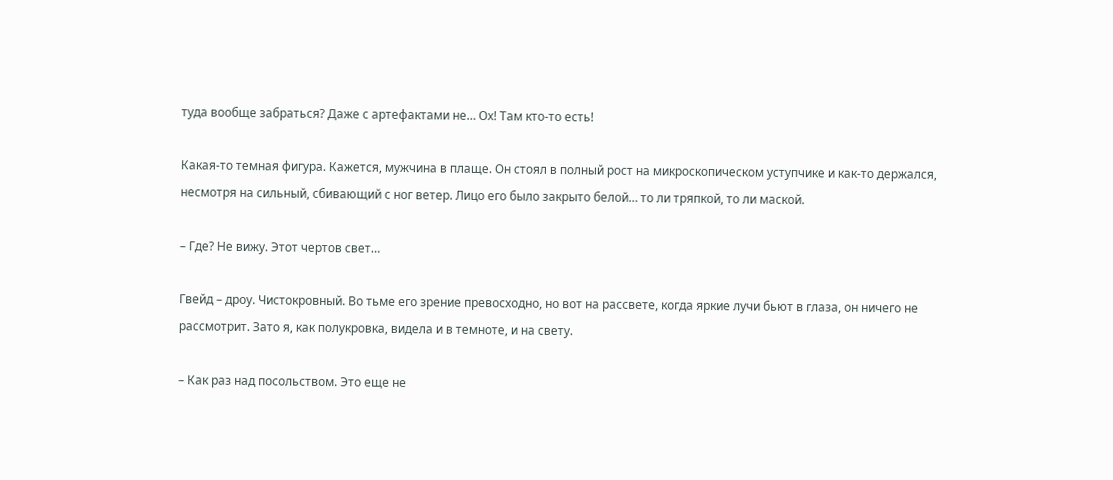туда вообще забраться? Даже с артефактами не… Ох! Там кто-то есть!

Какая-то темная фигура. Кажется, мужчина в плаще. Он стоял в полный рост на микроскопическом уступчике и как-то держался, несмотря на сильный, сбивающий с ног ветер. Лицо его было закрыто белой… то ли тряпкой, то ли маской.

– Где? Не вижу. Этот чертов свет…

Гвейд – дроу. Чистокровный. Во тьме его зрение превосходно, но вот на рассвете, когда яркие лучи бьют в глаза, он ничего не рассмотрит. Зато я, как полукровка, видела и в темноте, и на свету.

– Как раз над посольством. Это еще не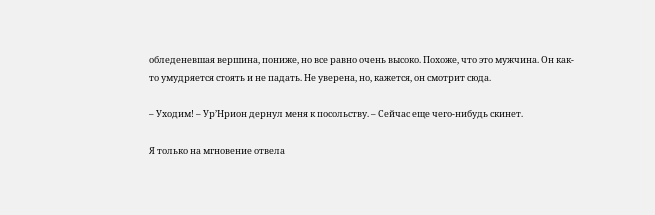обледеневшая вершина, пониже, но все равно очень высоко. Похоже, что это мужчина. Он как-то умудряется стоять и не падать. Не уверена, но, кажется, он смотрит сюда.

– Уходим! – Ур’Нрион дернул меня к посольству. – Сейчас еще чего-нибудь скинет.

Я только на мгновение отвела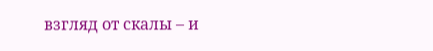взгляд от скалы – и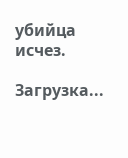убийца исчез.

Загрузка...